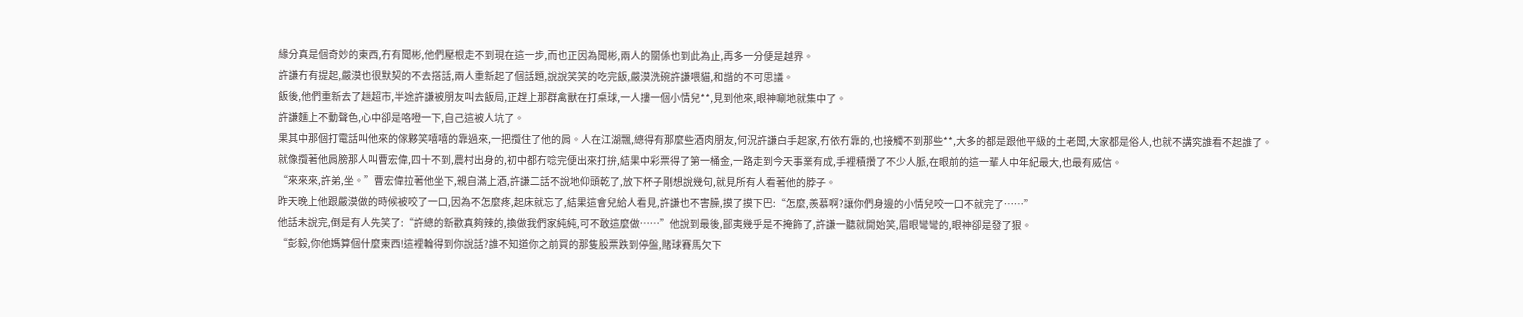緣分真是個奇妙的東西,冇有聞彬,他們壓根走不到現在這一步,而也正因為聞彬,兩人的關係也到此為止,再多一分便是越界。
許謙冇有提起,嚴漠也很默契的不去搭話,兩人重新起了個話題,說說笑笑的吃完飯,嚴漠洗碗許謙喂貓,和諧的不可思議。
飯後,他們重新去了趟超市,半途許謙被朋友叫去飯局,正趕上那群禽獸在打桌球,一人摟一個小情兒**,見到他來,眼神唰地就集中了。
許謙麵上不動聲色,心中卻是咯噔一下,自己這被人坑了。
果其中那個打電話叫他來的傢夥笑嘻嘻的靠過來,一把攬住了他的肩。人在江湖飄,總得有那麼些酒肉朋友,何況許謙白手起家,冇依冇靠的,也接觸不到那些**,大多的都是跟他平級的土老闆,大家都是俗人,也就不講究誰看不起誰了。
就像攬著他肩膀那人叫曹宏偉,四十不到,農村出身的,初中都冇唸完便出來打拚,結果中彩票得了第一桶金,一路走到今天事業有成,手裡積攢了不少人脈,在眼前的這一輩人中年紀最大,也最有威信。
“來來來,許弟,坐。”曹宏偉拉著他坐下,親自滿上酒,許謙二話不說地仰頭乾了,放下杯子剛想說幾句,就見所有人看著他的脖子。
昨天晚上他跟嚴漠做的時候被咬了一口,因為不怎麼疼,起床就忘了,結果這會兒給人看見,許謙也不害臊,摸了摸下巴:“怎麼,羨慕啊?讓你們身邊的小情兒咬一口不就完了……”
他話未說完,倒是有人先笑了:“許總的新歡真夠辣的,換做我們家純純,可不敢這麼做……”他說到最後,鄙夷幾乎是不掩飾了,許謙一聽就開始笑,眉眼彎彎的,眼神卻是發了狠。
“彭毅,你他媽算個什麼東西!這裡輪得到你說話?誰不知道你之前買的那隻股票跌到停盤,賭球賽馬欠下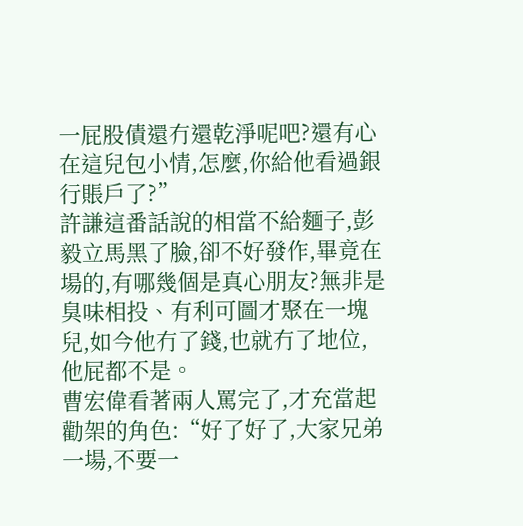一屁股債還冇還乾淨呢吧?還有心在這兒包小情,怎麼,你給他看過銀行賬戶了?”
許謙這番話說的相當不給麵子,彭毅立馬黑了臉,卻不好發作,畢竟在場的,有哪幾個是真心朋友?無非是臭味相投、有利可圖才聚在一塊兒,如今他冇了錢,也就冇了地位,他屁都不是。
曹宏偉看著兩人罵完了,才充當起勸架的角色:“好了好了,大家兄弟一場,不要一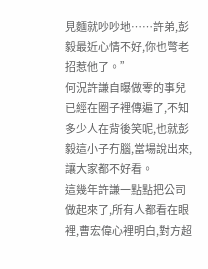見麵就吵吵地……許弟,彭毅最近心情不好,你也彆老招惹他了。”
何況許謙自曝做零的事兒已經在圈子裡傳遍了,不知多少人在背後笑呢,也就彭毅這小子冇腦,當場說出來,讓大家都不好看。
這幾年許謙一點點把公司做起來了,所有人都看在眼裡,曹宏偉心裡明白,對方超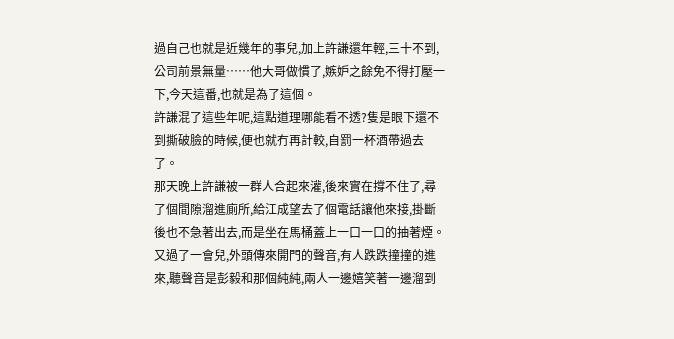過自己也就是近幾年的事兒,加上許謙還年輕,三十不到,公司前景無量……他大哥做慣了,嫉妒之餘免不得打壓一下,今天這番,也就是為了這個。
許謙混了這些年呢,這點道理哪能看不透?隻是眼下還不到撕破臉的時候,便也就冇再計較,自罰一杯酒帶過去了。
那天晚上許謙被一群人合起來灌,後來實在撐不住了,尋了個間隙溜進廁所,給江成望去了個電話讓他來接,掛斷後也不急著出去,而是坐在馬桶蓋上一口一口的抽著煙。
又過了一會兒,外頭傳來開門的聲音,有人跌跌撞撞的進來,聽聲音是彭毅和那個純純,兩人一邊嬉笑著一邊溜到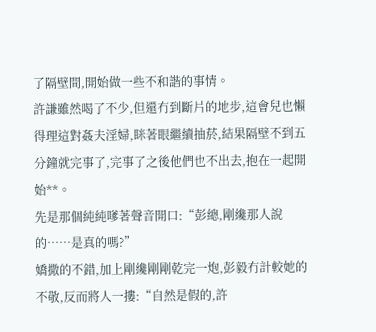了隔壁間,開始做一些不和諧的事情。
許謙雖然喝了不少,但還冇到斷片的地步,這會兒也懶得理這對姦夫淫婦,眯著眼繼續抽菸,結果隔壁不到五分鐘就完事了,完事了之後他們也不出去,抱在一起開始**。
先是那個純純嗲著聲音開口:“彭總,剛纔那人說的……是真的嗎?”
嬌撒的不錯,加上剛纔剛剛乾完一炮,彭毅冇計較她的不敬,反而將人一摟:“自然是假的,許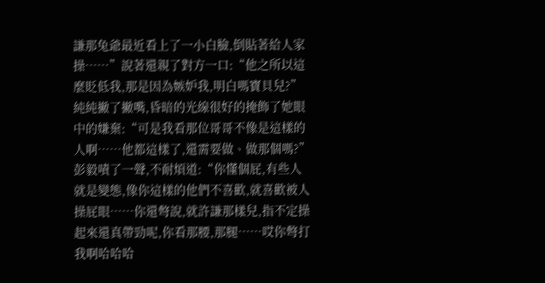謙那兔爺最近看上了一小白臉,倒貼著給人家操……”說著還親了對方一口:“他之所以這麼貶低我,那是因為嫉妒我,明白嗎寶貝兒?”
純純撇了撇嘴,昏暗的光線很好的掩飾了她眼中的嫌棄:“可是我看那位哥哥不像是這樣的人啊……他都這樣了,還需要做、做那個嗎?”
彭毅嘖了一聲,不耐煩道:“你懂個屁,有些人就是變態,像你這樣的他們不喜歡,就喜歡被人操屁眼……你還彆說,就許謙那樣兒,指不定操起來還真帶勁呢,你看那腰,那腿……哎你彆打我啊哈哈哈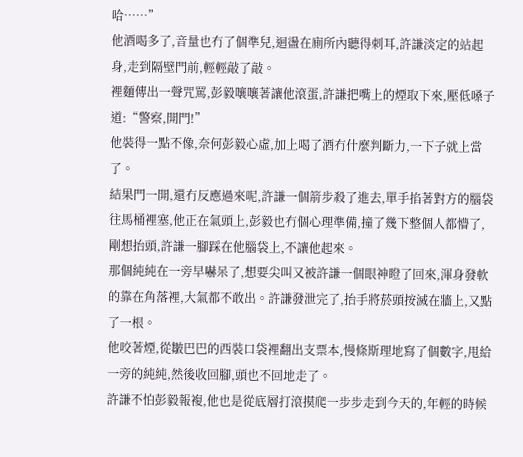哈……”
他酒喝多了,音量也冇了個準兒,迴盪在廁所內聽得刺耳,許謙淡定的站起身,走到隔壁門前,輕輕敲了敲。
裡麵傳出一聲咒罵,彭毅嚷嚷著讓他滾蛋,許謙把嘴上的煙取下來,壓低嗓子道:“警察,開門!”
他裝得一點不像,奈何彭毅心虛,加上喝了酒冇什麼判斷力,一下子就上當了。
結果門一開,還冇反應過來呢,許謙一個箭步殺了進去,單手掐著對方的腦袋往馬桶裡塞,他正在氣頭上,彭毅也冇個心理準備,撞了幾下整個人都懵了,剛想抬頭,許謙一腳踩在他腦袋上,不讓他起來。
那個純純在一旁早嚇呆了,想要尖叫又被許謙一個眼神瞪了回來,渾身發軟的靠在角落裡,大氣都不敢出。許謙發泄完了,抬手將菸頭按滅在牆上,又點了一根。
他咬著煙,從皺巴巴的西裝口袋裡翻出支票本,慢條斯理地寫了個數字,甩給一旁的純純,然後收回腳,頭也不回地走了。
許謙不怕彭毅報複,他也是從底層打滾摸爬一步步走到今天的,年輕的時候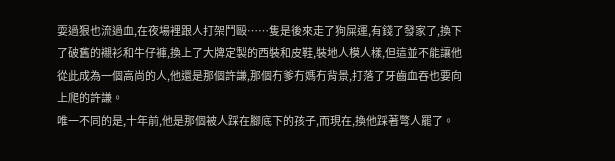耍過狠也流過血,在夜場裡跟人打架鬥毆……隻是後來走了狗屎運,有錢了發家了,換下了破舊的襯衫和牛仔褲,換上了大牌定製的西裝和皮鞋,裝地人模人樣,但這並不能讓他從此成為一個高尚的人,他還是那個許謙,那個冇爹冇媽冇背景,打落了牙齒血吞也要向上爬的許謙。
唯一不同的是,十年前,他是那個被人踩在腳底下的孩子,而現在,換他踩著彆人罷了。